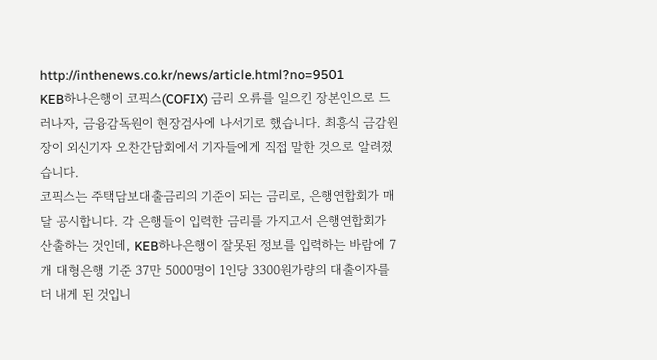http://inthenews.co.kr/news/article.html?no=9501
KEB하나은행이 코픽스(COFIX) 금리 오류를 일으킨 장본인으로 드러나자, 금융감독원이 현장검사에 나서기로 했습니다. 최흥식 금감원장이 외신기자 오찬간담회에서 기자들에게 직접 말한 것으로 알려졌습니다.
코픽스는 주택담보대출금리의 기준이 되는 금리로, 은행연합회가 매달 공시합니다. 각 은행들이 입력한 금리를 가지고서 은행연합회가 산출하는 것인데, KEB하나은행이 잘못된 정보를 입력하는 바람에 7개 대형은행 기준 37만 5000명이 1인당 3300원가량의 대출이자를 더 내게 된 것입니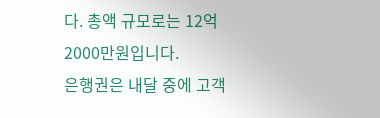다. 총액 규모로는 12억 2000만원입니다.
은행권은 내달 중에 고객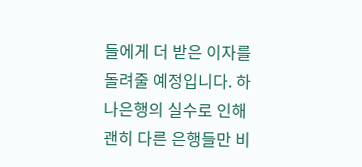들에게 더 받은 이자를 돌려줄 예정입니다. 하나은행의 실수로 인해 괜히 다른 은행들만 비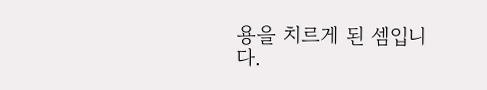용을 치르게 된 셈입니다.